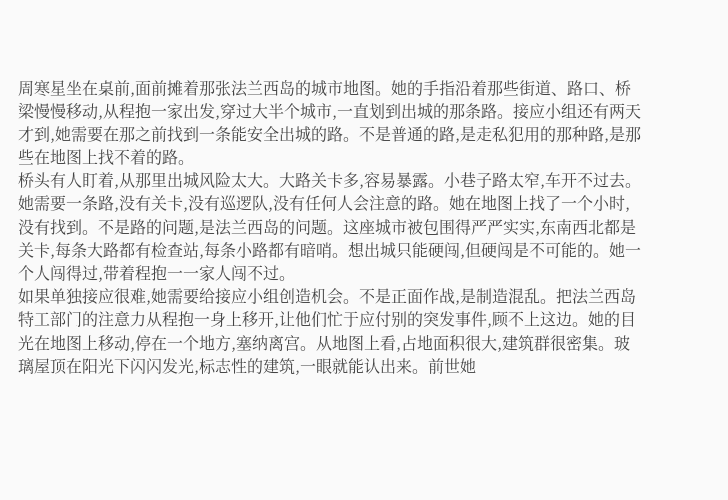周寒星坐在桌前,面前摊着那张法兰西岛的城市地图。她的手指沿着那些街道、路口、桥梁慢慢移动,从程抱一家出发,穿过大半个城市,一直划到出城的那条路。接应小组还有两天才到,她需要在那之前找到一条能安全出城的路。不是普通的路,是走私犯用的那种路,是那些在地图上找不着的路。
桥头有人盯着,从那里出城风险太大。大路关卡多,容易暴露。小巷子路太窄,车开不过去。她需要一条路,没有关卡,没有巡逻队,没有任何人会注意的路。她在地图上找了一个小时,没有找到。不是路的问题,是法兰西岛的问题。这座城市被包围得严严实实,东南西北都是关卡,每条大路都有检查站,每条小路都有暗哨。想出城只能硬闯,但硬闯是不可能的。她一个人闯得过,带着程抱一一家人闯不过。
如果单独接应很难,她需要给接应小组创造机会。不是正面作战,是制造混乱。把法兰西岛特工部门的注意力从程抱一身上移开,让他们忙于应付别的突发事件,顾不上这边。她的目光在地图上移动,停在一个地方,塞纳离宫。从地图上看,占地面积很大,建筑群很密集。玻璃屋顶在阳光下闪闪发光,标志性的建筑,一眼就能认出来。前世她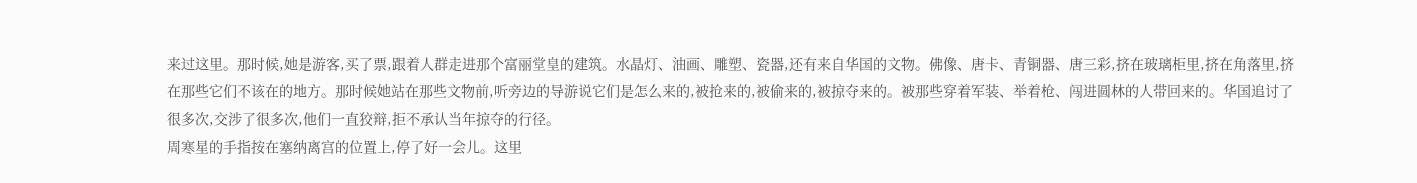来过这里。那时候,她是游客,买了票,跟着人群走进那个富丽堂皇的建筑。水晶灯、油画、雕塑、瓷器,还有来自华国的文物。佛像、唐卡、青铜器、唐三彩,挤在玻璃柜里,挤在角落里,挤在那些它们不该在的地方。那时候她站在那些文物前,听旁边的导游说它们是怎么来的,被抢来的,被偷来的,被掠夺来的。被那些穿着军装、举着枪、闯进圆林的人带回来的。华国追讨了很多次,交涉了很多次,他们一直狡辩,拒不承认当年掠夺的行径。
周寒星的手指按在塞纳离宫的位置上,停了好一会儿。这里